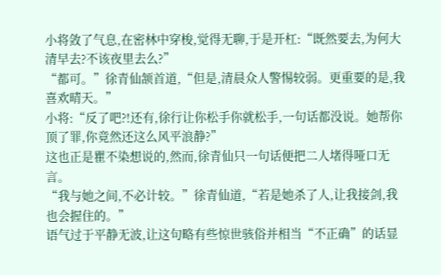小将敛了气息,在密林中穿梭,觉得无聊,于是开杠:“既然要去,为何大清早去?不该夜里去么?”
“都可。”徐青仙颔首道,“但是,清晨众人警惕较弱。更重要的是,我喜欢晴天。”
小将:“反了吧?!还有,徐行让你松手你就松手,一句话都没说。她帮你顶了罪,你竟然还这么风平浪静?”
这也正是瞿不染想说的,然而,徐青仙只一句话便把二人堵得哑口无言。
“我与她之间,不必计较。”徐青仙道,“若是她杀了人,让我接剑,我也会握住的。”
语气过于平静无波,让这句略有些惊世骇俗并相当“不正确”的话显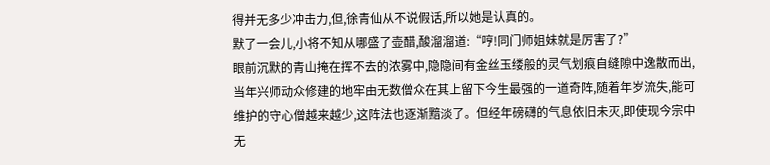得并无多少冲击力,但,徐青仙从不说假话,所以她是认真的。
默了一会儿,小将不知从哪盛了壶醋,酸溜溜道:“哼!同门师姐妹就是厉害了?”
眼前沉默的青山掩在挥不去的浓雾中,隐隐间有金丝玉缕般的灵气划痕自缝隙中逸散而出,当年兴师动众修建的地牢由无数僧众在其上留下今生最强的一道奇阵,随着年岁流失,能可维护的守心僧越来越少,这阵法也逐渐黯淡了。但经年磅礴的气息依旧未灭,即使现今宗中无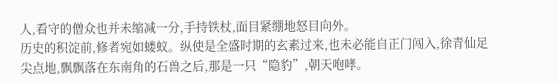人,看守的僧众也并未缩减一分,手持铁杖,面目紧绷地怒目向外。
历史的积淀前,修者宛如蝼蚁。纵使是全盛时期的玄素过来,也未必能自正门闯入,徐青仙足尖点地,飘飘落在东南角的石兽之后,那是一只“隐豹”,朝天咆哮。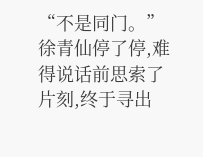“不是同门。”徐青仙停了停,难得说话前思索了片刻,终于寻出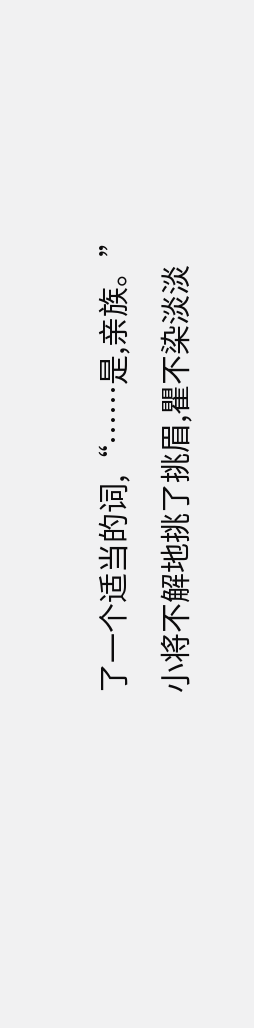了一个适当的词,“……是,亲族。”
小将不解地挑了挑眉,瞿不染淡淡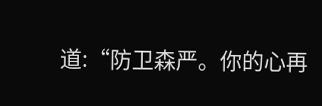道:“防卫森严。你的心再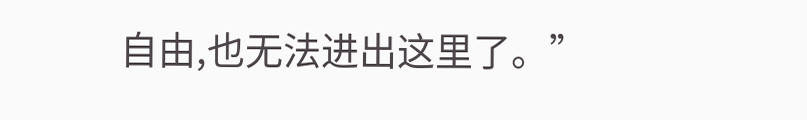自由,也无法进出这里了。”